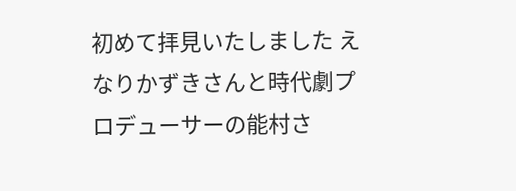初めて拝見いたしました えなりかずきさんと時代劇プロデューサーの能村さ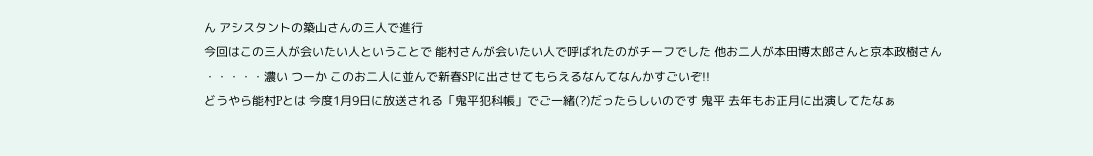ん アシスタントの築山さんの三人で進行
今回はこの三人が会いたい人ということで 能村さんが会いたい人で呼ばれたのがチーフでした 他お二人が本田博太郎さんと京本政樹さん ・・・・・濃い つーか このお二人に並んで新春SPに出させてもらえるなんてなんかすごいぞ!!
どうやら能村Pとは 今度1月9日に放送される「鬼平犯科帳」でご一緒(?)だったらしいのです 鬼平 去年もお正月に出演してたなぁ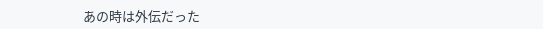あの時は外伝だった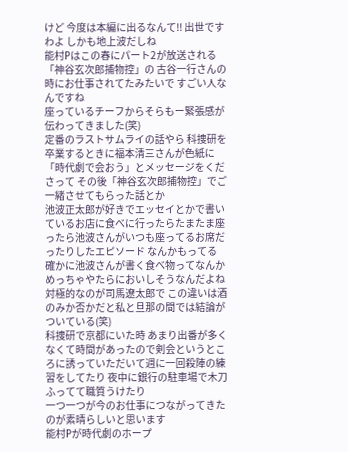けど 今度は本編に出るなんて!! 出世ですわよ しかも地上波だしね
能村Pはこの春にパート2が放送される「神谷玄次郎捕物控」の 古谷一行さんの時にお仕事されてたみたいで すごい人なんですね
座っているチーフからそらもー緊張感が伝わってきました(笑)
定番のラストサムライの話やら 科捜研を卒業するときに福本清三さんが色紙に「時代劇で会おう」とメッセージをくださって その後「神谷玄次郎捕物控」でご一緒させてもらった話とか
池波正太郎が好きでエッセイとかで書いているお店に食べに行ったらたまたま座ったら池波さんがいつも座ってるお席だったりしたエピソード なんかもってる
確かに池波さんが書く食べ物ってなんかめっちゃやたらにおいしそうなんだよね 対極的なのが司馬遼太郎で この違いは酒のみか否かだと私と旦那の間では結論がついている(笑)
科捜研で京都にいた時 あまり出番が多くなくて時間があったので剣会というところに誘っていただいて週に一回殺陣の練習をしてたり 夜中に銀行の駐車場で木刀ふってて職質うけたり
一つ一つが今のお仕事につながってきたのが素晴らしいと思います
能村Pが時代劇のホープ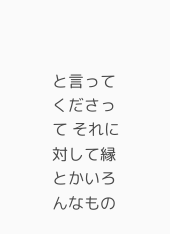と言ってくださって それに対して縁とかいろんなもの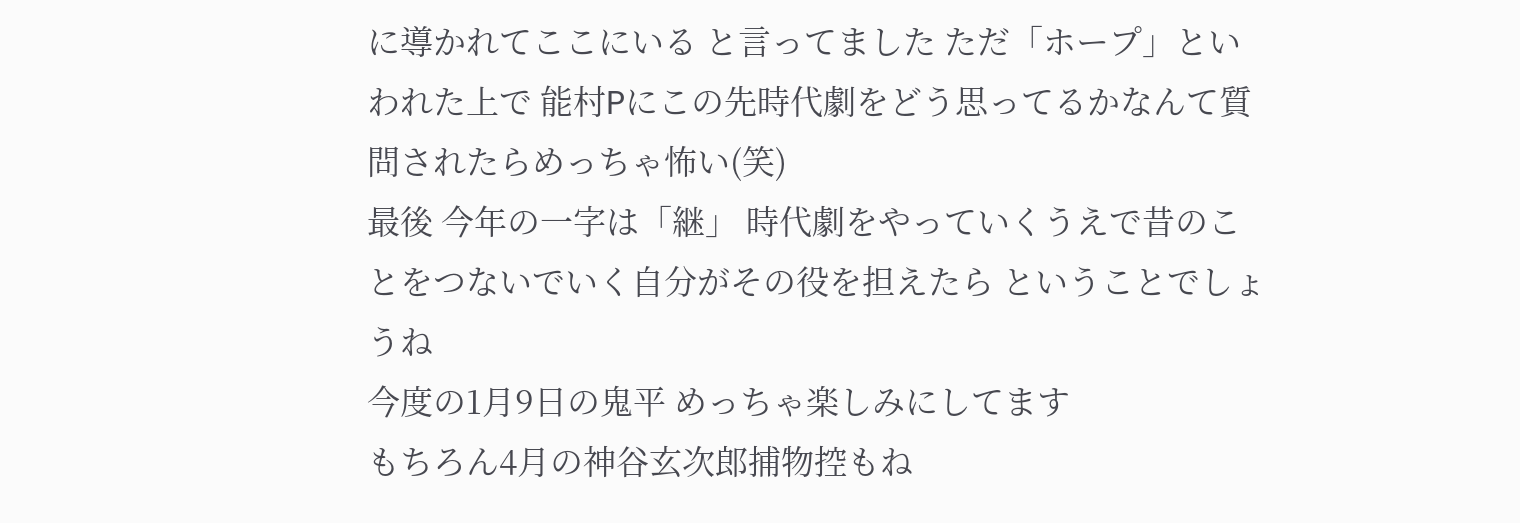に導かれてここにいる と言ってました ただ「ホープ」といわれた上で 能村Pにこの先時代劇をどう思ってるかなんて質問されたらめっちゃ怖い(笑)
最後 今年の一字は「継」 時代劇をやっていくうえで昔のことをつないでいく自分がその役を担えたら ということでしょうね
今度の1月9日の鬼平 めっちゃ楽しみにしてます
もちろん4月の神谷玄次郎捕物控もね